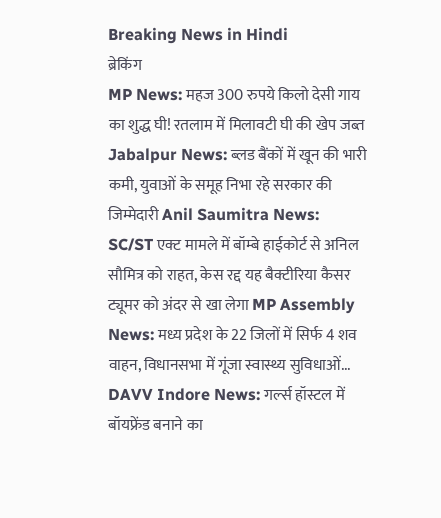Breaking News in Hindi
ब्रेकिंग
MP News: महज 300 रुपये किलो देसी गाय का शुद्ध घी! रतलाम में मिलावटी घी की खेप जब्त Jabalpur News: ब्लड बैंकों में खून की भारी कमी, युवाओं के समूह निभा रहे सरकार की जिम्मेदारी Anil Saumitra News: SC/ST एक्ट मामले में बॉम्बे हाईकोर्ट से अनिल सौमित्र को राहत, केस रद्द यह बैक्टीरिया कैसर ट्यूमर को अंदर से खा लेगा MP Assembly News: मध्य प्रदेश के 22 जिलों में सिर्फ 4 शव वाहन, विधानसभा में गूंजा स्वास्थ्य सुविधाओं... DAVV Indore News: गर्ल्स हॉस्टल में बॉयफ्रेंड बनाने का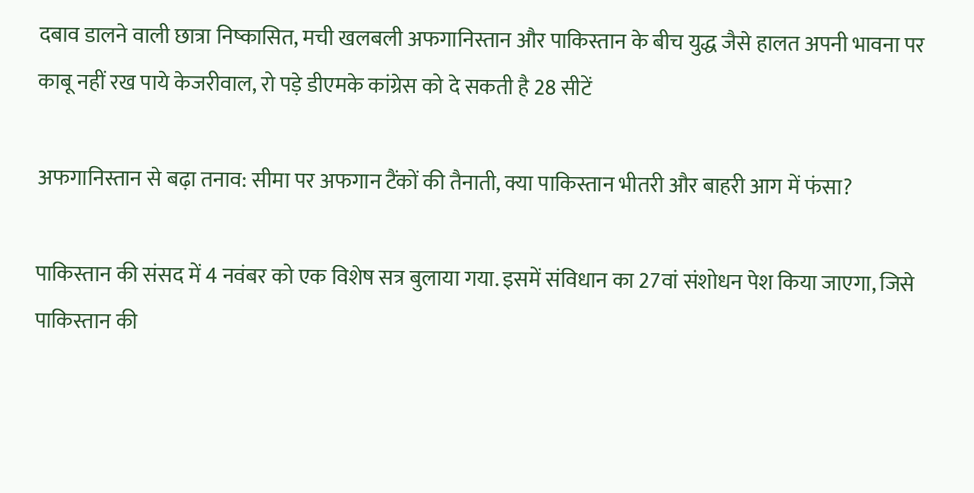दबाव डालने वाली छात्रा निष्कासित, मची खलबली अफगानिस्तान और पाकिस्तान के बीच युद्ध जैसे हालत अपनी भावना पर काबू नहीं रख पाये केजरीवाल, रो पड़े डीएमके कांग्रेस को दे सकती है 28 सीटें

अफगानिस्तान से बढ़ा तनाव: सीमा पर अफगान टैंकों की तैनाती, क्या पाकिस्तान भीतरी और बाहरी आग में फंसा?

पाकिस्तान की संसद में 4 नवंबर को एक विशेष सत्र बुलाया गया. इसमें संविधान का 27वां संशोधन पेश किया जाएगा, जिसे पाकिस्तान की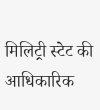मिलिट्री स्टेट की आधिकारिक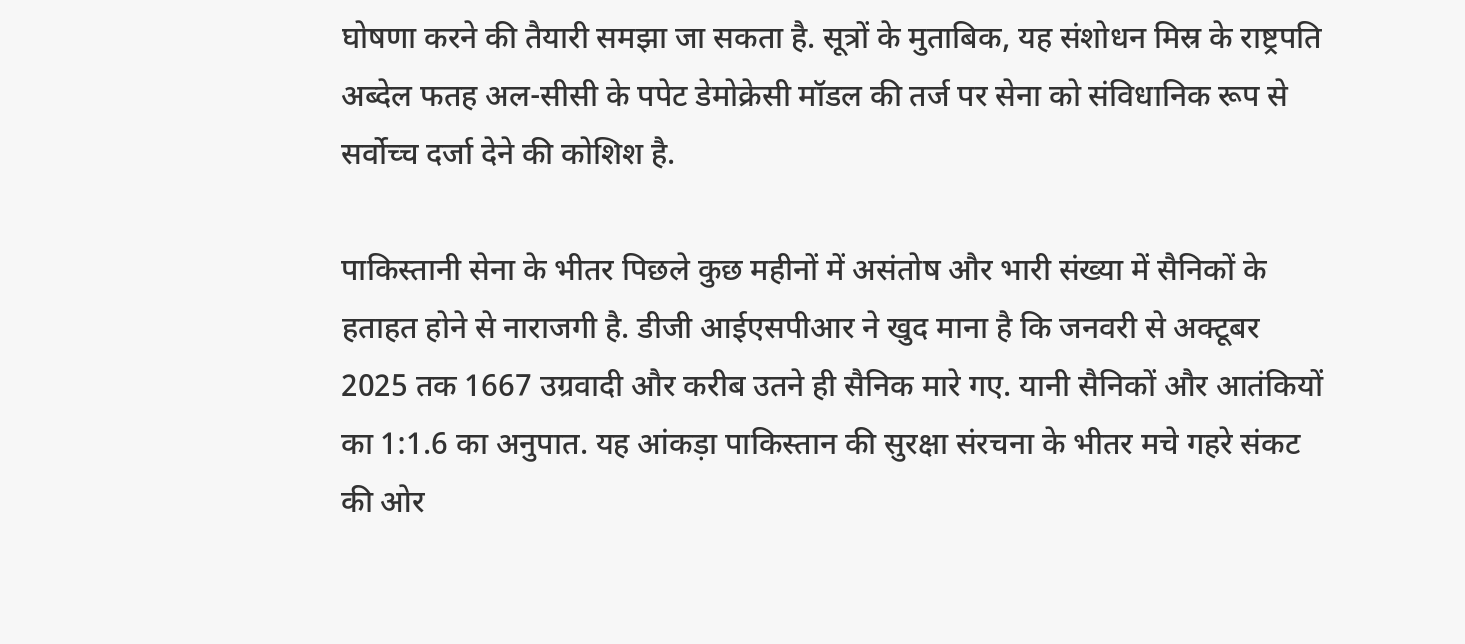घोषणा करने की तैयारी समझा जा सकता है. सूत्रों के मुताबिक, यह संशोधन मिस्र के राष्ट्रपति अब्देल फतह अल-सीसी के पपेट डेमोक्रेसी मॉडल की तर्ज पर सेना को संविधानिक रूप से सर्वोच्च दर्जा देने की कोशिश है.

पाकिस्तानी सेना के भीतर पिछले कुछ महीनों में असंतोष और भारी संख्या में सैनिकों के हताहत होने से नाराजगी है. डीजी आईएसपीआर ने खुद माना है कि जनवरी से अक्टूबर 2025 तक 1667 उग्रवादी और करीब उतने ही सैनिक मारे गए. यानी सैनिकों और आतंकियों का 1:1.6 का अनुपात. यह आंकड़ा पाकिस्तान की सुरक्षा संरचना के भीतर मचे गहरे संकट की ओर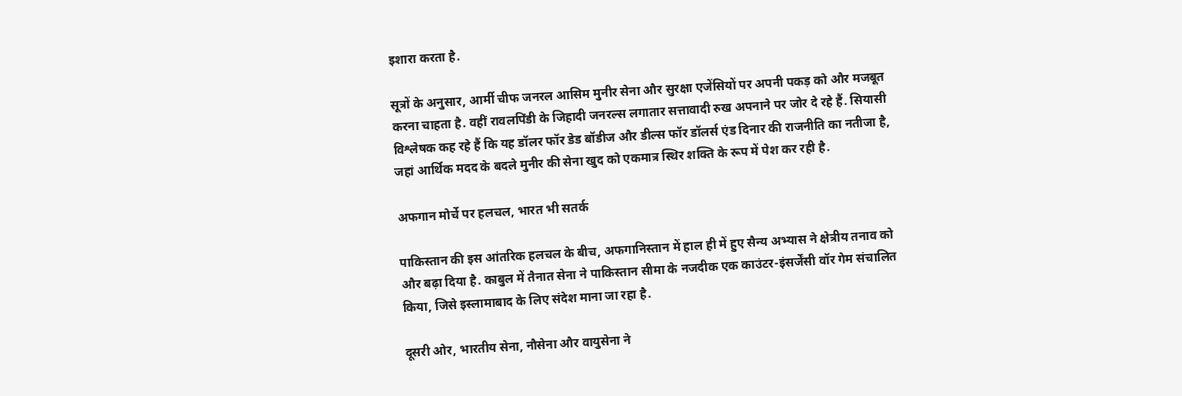इशारा करता है.

सूत्रों के अनुसार, आर्मी चीफ जनरल आसिम मुनीर सेना और सुरक्षा एजेंसियों पर अपनी पकड़ को और मजबूत करना चाहता है. वहीं रावलपिंडी के जिहादी जनरल्स लगातार सत्तावादी रुख अपनाने पर जोर दे रहे हैं. सियासी विश्लेषक कह रहे हैं कि यह डॉलर फॉर डेड बॉडीज और डील्स फॉर डॉलर्स एंड दिनार की राजनीति का नतीजा है, जहां आर्थिक मदद के बदले मुनीर की सेना खुद को एकमात्र स्थिर शक्ति के रूप में पेश कर रही है.

अफगान मोर्चे पर हलचल, भारत भी सतर्क

पाकिस्तान की इस आंतरिक हलचल के बीच, अफगानिस्तान में हाल ही में हुए सैन्य अभ्यास ने क्षेत्रीय तनाव को और बढ़ा दिया है. काबुल में तैनात सेना ने पाकिस्तान सीमा के नजदीक एक काउंटर-इंसर्जेंसी वॉर गेम संचालित किया, जिसे इस्लामाबाद के लिए संदेश माना जा रहा है.

दूसरी ओर, भारतीय सेना, नौसेना और वायुसेना ने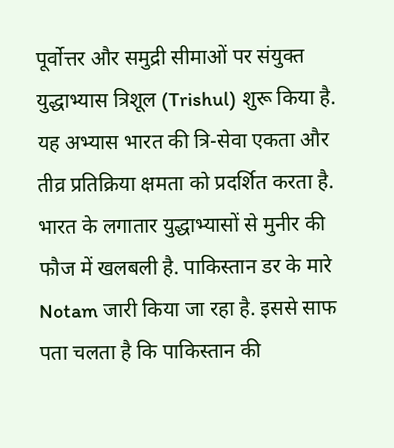पूर्वोत्तर और समुद्री सीमाओं पर संयुक्त युद्धाभ्यास त्रिशूल (Trishul) शुरू किया है. यह अभ्यास भारत की त्रि-सेवा एकता और तीव्र प्रतिक्रिया क्षमता को प्रदर्शित करता है. भारत के लगातार युद्धाभ्यासों से मुनीर की फौज में खलबली है. पाकिस्तान डर के मारे Notam जारी किया जा रहा है. इससे साफ पता चलता है कि पाकिस्तान की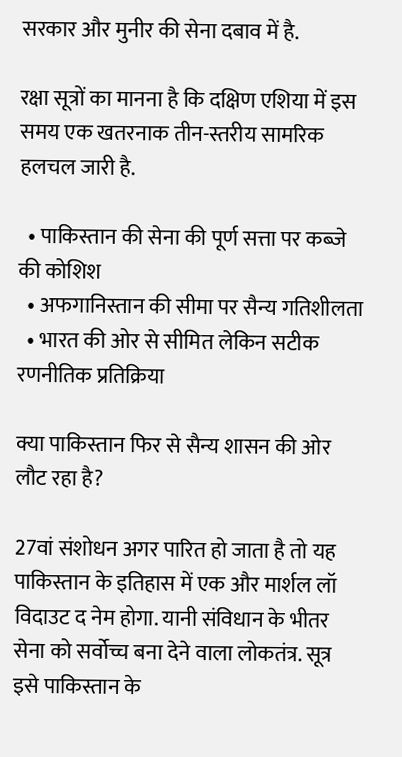सरकार और मुनीर की सेना दबाव में है.

रक्षा सूत्रों का मानना है कि दक्षिण एशिया में इस समय एक खतरनाक तीन-स्तरीय सामरिक हलचल जारी है.

  • पाकिस्तान की सेना की पूर्ण सत्ता पर कब्जे की कोशिश
  • अफगानिस्तान की सीमा पर सैन्य गतिशीलता
  • भारत की ओर से सीमित लेकिन सटीक रणनीतिक प्रतिक्रिया

क्या पाकिस्तान फिर से सैन्य शासन की ओर लौट रहा है?

27वां संशोधन अगर पारित हो जाता है तो यह पाकिस्तान के इतिहास में एक और मार्शल लॉ विदाउट द नेम होगा. यानी संविधान के भीतर सेना को सर्वोच्च बना देने वाला लोकतंत्र. सूत्र इसे पाकिस्तान के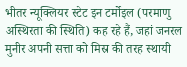भीतर न्यूक्लियर स्टेट इन टर्मोइल (परमाणु अस्थिरता की स्थिति) कह रहे हैं, जहां जनरल मुनीर अपनी सत्ता को मिस्र की तरह स्थायी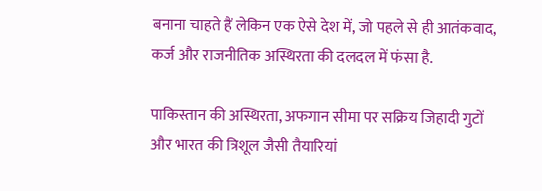बनाना चाहते हैं लेकिन एक ऐसे देश में, जो पहले से ही आतंकवाद, कर्ज और राजनीतिक अस्थिरता की दलदल में फंसा है.

पाकिस्तान की अस्थिरता, अफगान सीमा पर सक्रिय जिहादी गुटों और भारत की त्रिशूल जैसी तैयारियां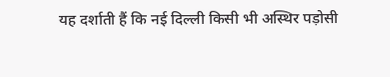यह दर्शाती हैं कि नई दिल्ली किसी भी अस्थिर पड़ोसी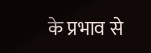के प्रभाव से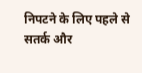निपटने के लिए पहले से सतर्क और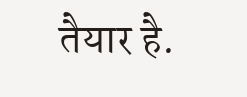तैयार है.